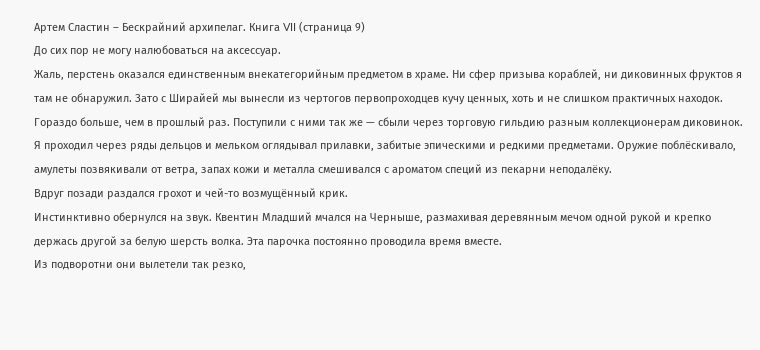Артем Сластин – Бескрайний архипелаг. Книга VII (страница 9)
До сих пор не могу налюбоваться на аксессуар.
Жаль, перстень оказался единственным внекатегорийным предметом в храме. Ни сфер призыва кораблей, ни диковинных фруктов я там не обнаружил. Зато с Ширайей мы вынесли из чертогов первопроходцев кучу ценных, хоть и не слишком практичных находок. Гораздо больше, чем в прошлый раз. Поступили с ними так же — сбыли через торговую гильдию разным коллекционерам диковинок.
Я проходил через ряды дельцов и мельком оглядывал прилавки, забитые эпическими и редкими предметами. Оружие поблёскивало, амулеты позвякивали от ветра, запах кожи и металла смешивался с ароматом специй из пекарни неподалёку.
Вдруг позади раздался грохот и чей-то возмущённый крик.
Инстинктивно обернулся на звук. Квентин Младший мчался на Черныше, размахивая деревянным мечом одной рукой и крепко держась другой за белую шерсть волка. Эта парочка постоянно проводила время вместе.
Из подворотни они вылетели так резко,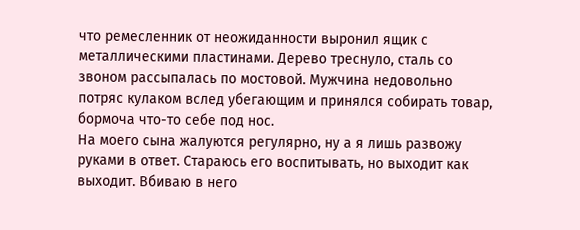что ремесленник от неожиданности выронил ящик с металлическими пластинами. Дерево треснуло, сталь со звоном рассыпалась по мостовой. Мужчина недовольно потряс кулаком вслед убегающим и принялся собирать товар, бормоча что-то себе под нос.
На моего сына жалуются регулярно, ну а я лишь развожу руками в ответ. Стараюсь его воспитывать, но выходит как выходит. Вбиваю в него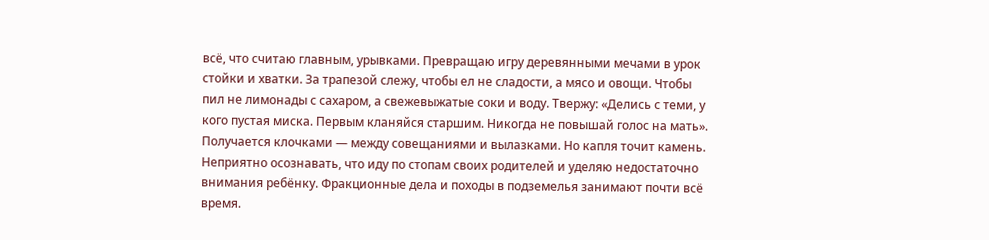всё, что считаю главным, урывками. Превращаю игру деревянными мечами в урок стойки и хватки. За трапезой слежу, чтобы ел не сладости, а мясо и овощи. Чтобы пил не лимонады с сахаром, а свежевыжатые соки и воду. Твержу: «Делись с теми, у кого пустая миска. Первым кланяйся старшим. Никогда не повышай голос на мать». Получается клочками — между совещаниями и вылазками. Но капля точит камень.
Неприятно осознавать, что иду по стопам своих родителей и уделяю недостаточно внимания ребёнку. Фракционные дела и походы в подземелья занимают почти всё время.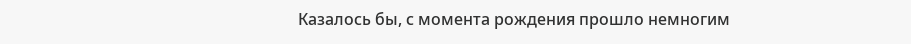Казалось бы, с момента рождения прошло немногим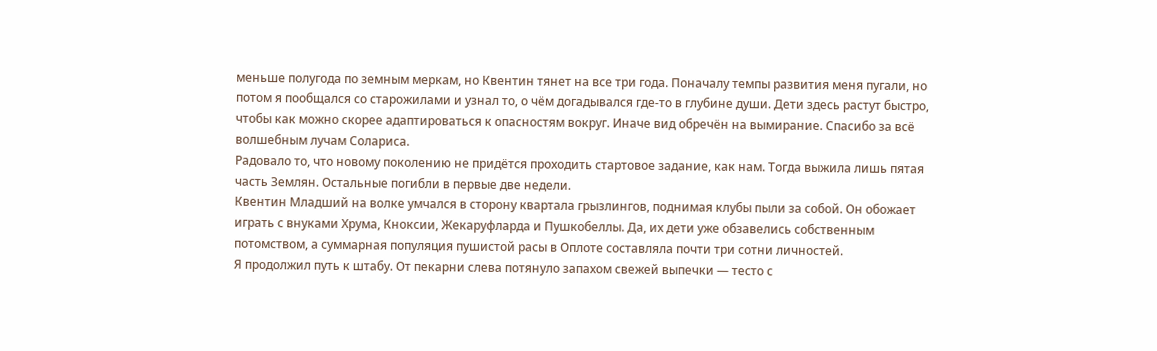меньше полугода по земным меркам, но Квентин тянет на все три года. Поначалу темпы развития меня пугали, но потом я пообщался со старожилами и узнал то, о чём догадывался где-то в глубине души. Дети здесь растут быстро, чтобы как можно скорее адаптироваться к опасностям вокруг. Иначе вид обречён на вымирание. Спасибо за всё волшебным лучам Солариса.
Радовало то, что новому поколению не придётся проходить стартовое задание, как нам. Тогда выжила лишь пятая часть Землян. Остальные погибли в первые две недели.
Квентин Младший на волке умчался в сторону квартала грызлингов, поднимая клубы пыли за собой. Он обожает играть с внуками Хрума, Кноксии, Жекаруфларда и Пушкобеллы. Да, их дети уже обзавелись собственным потомством, а суммарная популяция пушистой расы в Оплоте составляла почти три сотни личностей.
Я продолжил путь к штабу. От пекарни слева потянуло запахом свежей выпечки — тесто с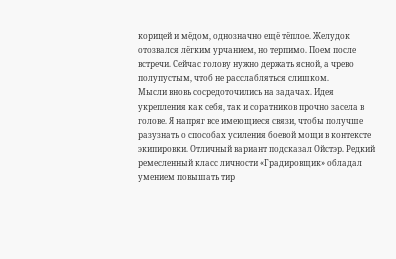корицей и мёдом, однозначно ещё тёплое. Желудок отозвался лёгким урчанием, но терпимо. Поем после встречи. Сейчас голову нужно держать ясной, а чрево полупустым, чтоб не расслабляться слишком.
Мысли вновь сосредоточились на задачах. Идея укрепления как себя, так и соратников прочно засела в голове. Я напряг все имеющиеся связи, чтобы получше разузнать о способах усиления боевой мощи в контексте экипировки. Отличный вариант подсказал Ойстэр. Редкий ремесленный класс личности «Градировщик» обладал умением повышать тир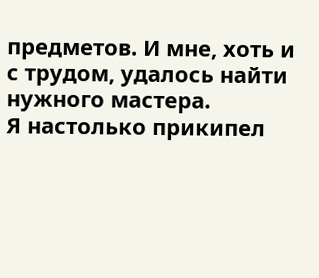предметов. И мне, хоть и с трудом, удалось найти нужного мастера.
Я настолько прикипел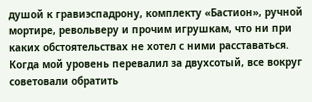душой к гравиэспадрону, комплекту «Бастион», ручной мортире, револьверу и прочим игрушкам, что ни при каких обстоятельствах не хотел с ними расставаться. Когда мой уровень перевалил за двухсотый, все вокруг советовали обратить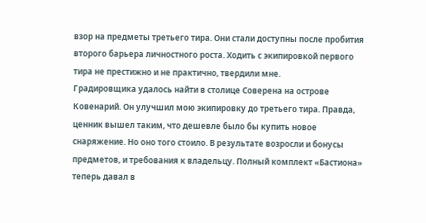взор на предметы третьего тира. Они стали доступны после пробития второго барьера личностного роста. Ходить с экипировкой первого тира не престижно и не практично, твердили мне.
Градировщика удалось найти в столице Соверена на острове Ковенарий. Он улучшил мою экипировку до третьего тира. Правда, ценник вышел таким, что дешевле было бы купить новое снаряжение. Но оно того стоило. В результате возросли и бонусы предметов, и требования к владельцу. Полный комплект «Бастиона» теперь давал в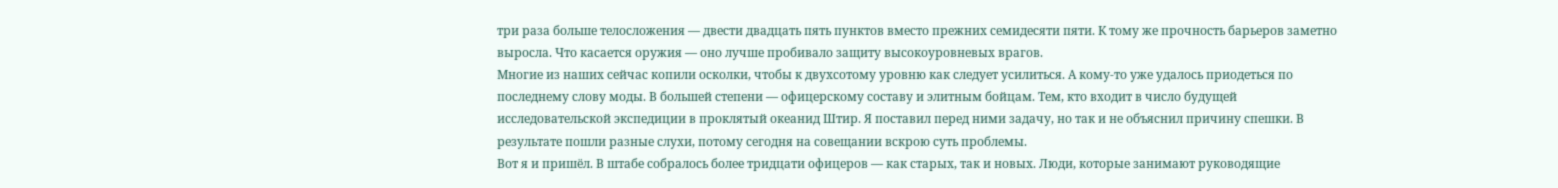три раза больше телосложения — двести двадцать пять пунктов вместо прежних семидесяти пяти. К тому же прочность барьеров заметно выросла. Что касается оружия — оно лучше пробивало защиту высокоуровневых врагов.
Многие из наших сейчас копили осколки, чтобы к двухсотому уровню как следует усилиться. А кому-то уже удалось приодеться по последнему слову моды. В большей степени — офицерскому составу и элитным бойцам. Тем, кто входит в число будущей исследовательской экспедиции в проклятый океанид Штир. Я поставил перед ними задачу, но так и не объяснил причину спешки. В результате пошли разные слухи, потому сегодня на совещании вскрою суть проблемы.
Вот я и пришёл. В штабе собралось более тридцати офицеров — как старых, так и новых. Люди, которые занимают руководящие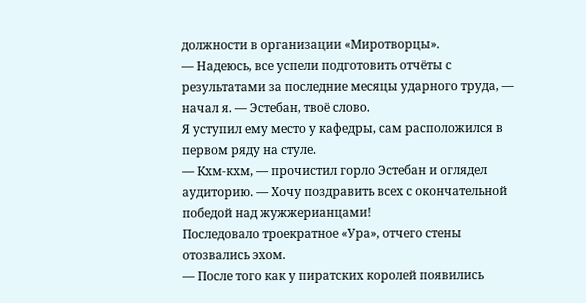должности в организации «Миротворцы».
— Надеюсь, все успели подготовить отчёты с результатами за последние месяцы ударного труда, — начал я. — Эстебан, твоё слово.
Я уступил ему место у кафедры, сам расположился в первом ряду на стуле.
— Кхм-кхм, — прочистил горло Эстебан и оглядел аудиторию. — Хочу поздравить всех с окончательной победой над жужжерианцами!
Последовало троекратное «Ура», отчего стены отозвались эхом.
— После того как у пиратских королей появились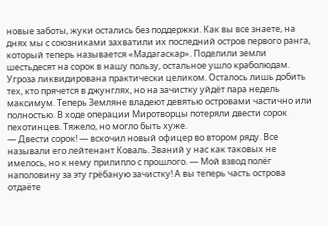новые заботы, жуки остались без поддержки. Как вы все знаете, на днях мы с союзниками захватили их последний остров первого ранга, который теперь называется «Мадагаскар». Поделили земли шестьдесят на сорок в нашу пользу, остальное ушло краболюдам. Угроза ликвидирована практически целиком. Осталось лишь добить тех, кто прячется в джунглях, но на зачистку уйдёт пара недель максимум. Теперь Земляне владеют девятью островами частично или полностью. В ходе операции Миротворцы потеряли двести сорок пехотинцев. Тяжело, но могло быть хуже.
— Двести сорок! — вскочил новый офицер во втором ряду. Все называли его лейтенант Коваль. Званий у нас как таковых не имелось, но к нему прилипло с прошлого. — Мой взвод полёг наполовину за эту грёбаную зачистку! А вы теперь часть острова отдаёте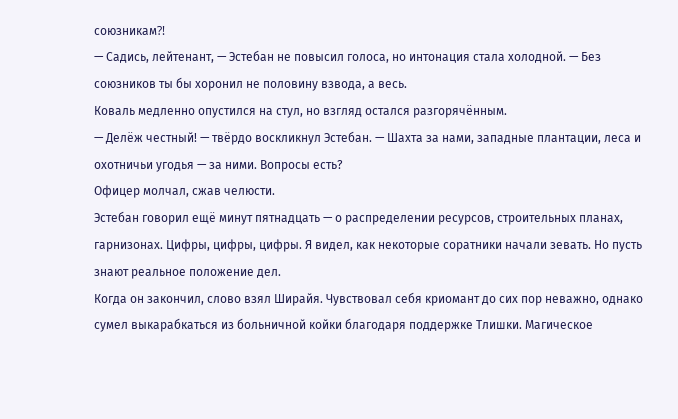союзникам⁈
— Садись, лейтенант, — Эстебан не повысил голоса, но интонация стала холодной. — Без союзников ты бы хоронил не половину взвода, а весь.
Коваль медленно опустился на стул, но взгляд остался разгорячённым.
— Делёж честный! — твёрдо воскликнул Эстебан. — Шахта за нами, западные плантации, леса и охотничьи угодья — за ними. Вопросы есть?
Офицер молчал, сжав челюсти.
Эстебан говорил ещё минут пятнадцать — о распределении ресурсов, строительных планах, гарнизонах. Цифры, цифры, цифры. Я видел, как некоторые соратники начали зевать. Но пусть знают реальное положение дел.
Когда он закончил, слово взял Ширайя. Чувствовал себя криомант до сих пор неважно, однако сумел выкарабкаться из больничной койки благодаря поддержке Тлишки. Магическое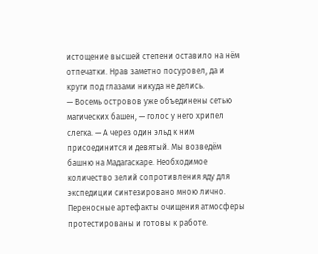истощение высшей степени оставило на нём отпечатки. Нрав заметно посуровел, да и круги под глазами никуда не делись.
— Восемь островов уже объединены сетью магических башен, — голос у него хрипел слегка. — А через один эльд к ним присоединится и девятый. Мы возведём башню на Мадагаскаре. Необходимое количество зелий сопротивления яду для экспедиции синтезировано мною лично. Переносные артефакты очищения атмосферы протестированы и готовы к работе.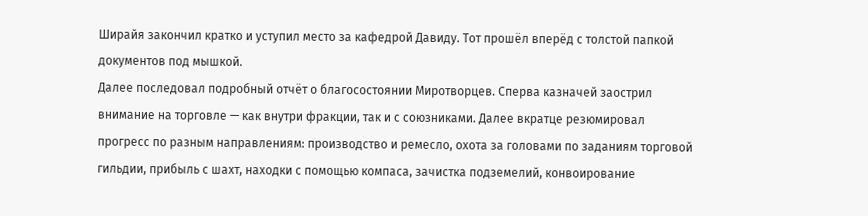Ширайя закончил кратко и уступил место за кафедрой Давиду. Тот прошёл вперёд с толстой папкой документов под мышкой.
Далее последовал подробный отчёт о благосостоянии Миротворцев. Сперва казначей заострил внимание на торговле — как внутри фракции, так и с союзниками. Далее вкратце резюмировал прогресс по разным направлениям: производство и ремесло, охота за головами по заданиям торговой гильдии, прибыль с шахт, находки с помощью компаса, зачистка подземелий, конвоирование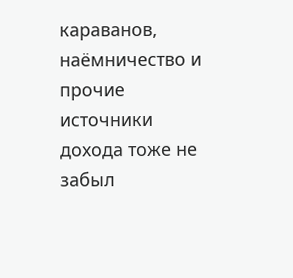караванов, наёмничество и прочие источники дохода тоже не забыл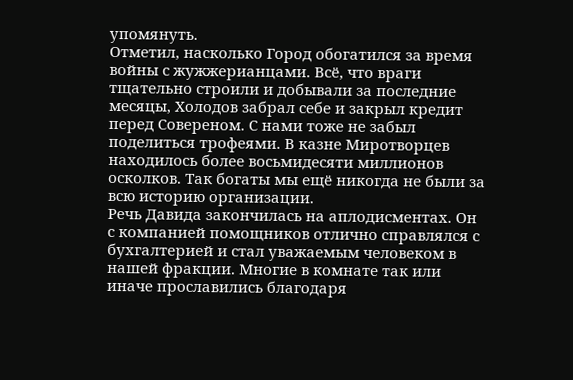упомянуть.
Отметил, насколько Город обогатился за время войны с жужжерианцами. Всё, что враги тщательно строили и добывали за последние месяцы, Холодов забрал себе и закрыл кредит перед Совереном. С нами тоже не забыл поделиться трофеями. В казне Миротворцев находилось более восьмидесяти миллионов осколков. Так богаты мы ещё никогда не были за всю историю организации.
Речь Давида закончилась на аплодисментах. Он с компанией помощников отлично справлялся с бухгалтерией и стал уважаемым человеком в нашей фракции. Многие в комнате так или иначе прославились благодаря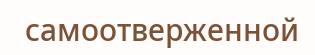самоотверженной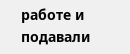работе и подавали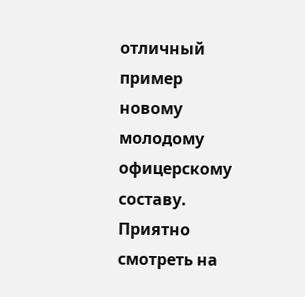отличный пример новому молодому офицерскому составу. Приятно смотреть на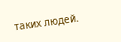таких людей.